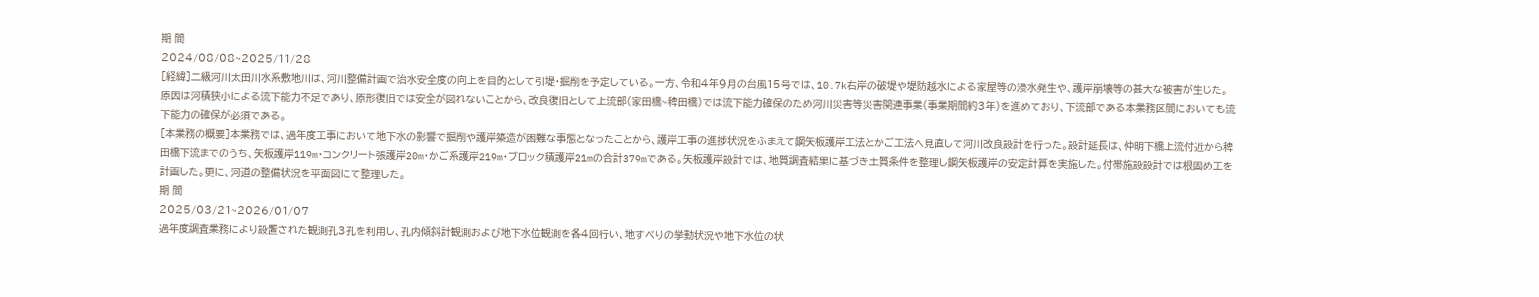期 間
2024/08/08~2025/11/28
[経緯]二級河川太田川水系敷地川は、河川整備計画で治水安全度の向上を目的として引堤・掘削を予定している。一方、令和4年9月の台風15号では、10.7k右岸の破堤や堤防越水による家屋等の浸水発生や、護岸崩壊等の甚大な被害が生じた。原因は河積狭小による流下能力不足であり、原形復旧では安全が図れないことから、改良復旧として上流部(家田橋~稗田橋)では流下能力確保のため河川災害等災害関連事業(事業期間約3年)を進めており、下流部である本業務区間においても流下能力の確保が必須である。
[本業務の概要]本業務では、過年度工事において地下水の影響で掘削や護岸築造が困難な事態となったことから、護岸工事の進捗状況をふまえて鋼矢板護岸工法とかご工法へ見直して河川改良設計を行った。設計延長は、仲明下橋上流付近から稗田橋下流までのうち、矢板護岸119m・コンクリート張護岸20m・かご系護岸219m・ブロック積護岸21mの合計379mである。矢板護岸設計では、地質調査結果に基づき土質条件を整理し鋼矢板護岸の安定計算を実施した。付帯施設設計では根固め工を計画した。更に、河道の整備状況を平面図にて整理した。
期 間
2025/03/21~2026/01/07
過年度調査業務により設置された観測孔3孔を利用し、孔内傾斜計観測および地下水位観測を各4回行い、地すべりの挙動状況や地下水位の状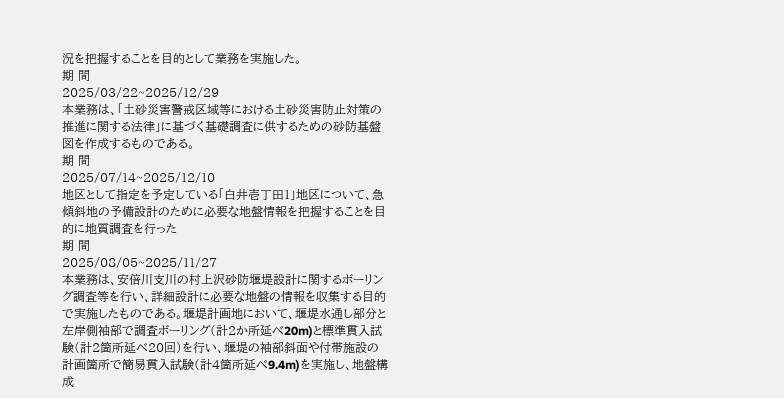況を把握することを目的として業務を実施した。
期 間
2025/03/22~2025/12/29
本業務は、「土砂災害警戒区域等における土砂災害防止対策の推進に関する法律」に基づく基礎調査に供するための砂防基盤図を作成するものである。
期 間
2025/07/14~2025/12/10
地区として指定を予定している「白井壱丁田1」地区について、急傾斜地の予備設計のために必要な地盤情報を把握することを目的に地質調査を行った
期 間
2025/08/05~2025/11/27
本業務は、安倍川支川の村上沢砂防堰堤設計に関するボーリング調査等を行い、詳細設計に必要な地盤の情報を収集する目的で実施したものである。堰堤計画地において、堰堤水通し部分と左岸側袖部で調査ボーリング(計2か所延べ20m)と標準貫入試験(計2箇所延べ20回)を行い、堰堤の袖部斜面や付帯施設の計画箇所で簡易貫入試験(計4箇所延べ9.4m)を実施し、地盤構成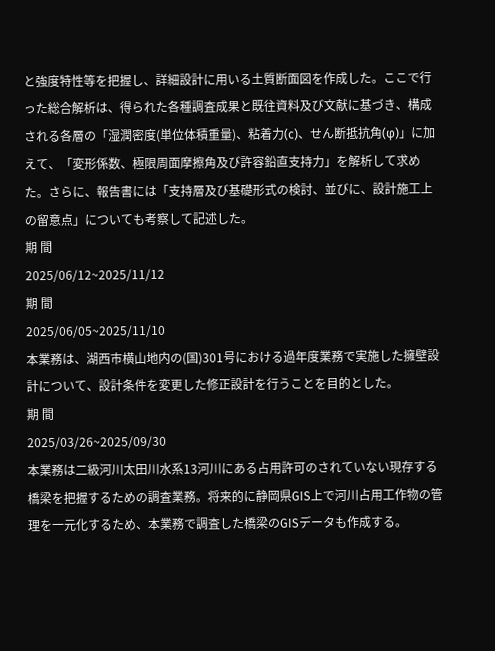と強度特性等を把握し、詳細設計に用いる土質断面図を作成した。ここで行った総合解析は、得られた各種調査成果と既往資料及び文献に基づき、構成される各層の「湿潤密度(単位体積重量)、粘着力(c)、せん断抵抗角(φ)」に加えて、「変形係数、極限周面摩擦角及び許容鉛直支持力」を解析して求めた。さらに、報告書には「支持層及び基礎形式の検討、並びに、設計施工上の留意点」についても考察して記述した。
期 間
2025/06/12~2025/11/12
期 間
2025/06/05~2025/11/10
本業務は、湖西市横山地内の(国)301号における過年度業務で実施した擁壁設計について、設計条件を変更した修正設計を行うことを目的とした。
期 間
2025/03/26~2025/09/30
本業務は二級河川太田川水系13河川にある占用許可のされていない現存する橋梁を把握するための調査業務。将来的に静岡県GIS上で河川占用工作物の管理を一元化するため、本業務で調査した橋梁のGISデータも作成する。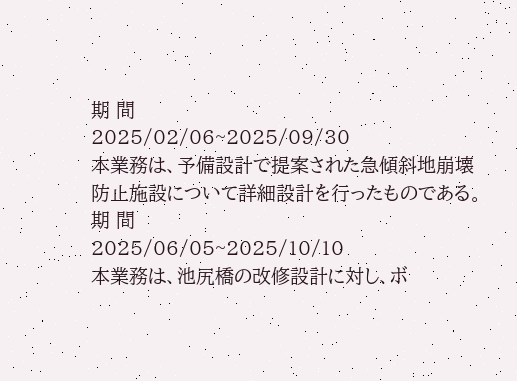期 間
2025/02/06~2025/09/30
本業務は、予備設計で提案された急傾斜地崩壊防止施設について詳細設計を行ったものである。
期 間
2025/06/05~2025/10/10
本業務は、池尻橋の改修設計に対し、ボ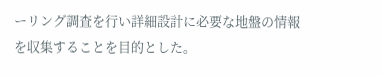ーリング調査を行い詳細設計に必要な地盤の情報を収集することを目的とした。